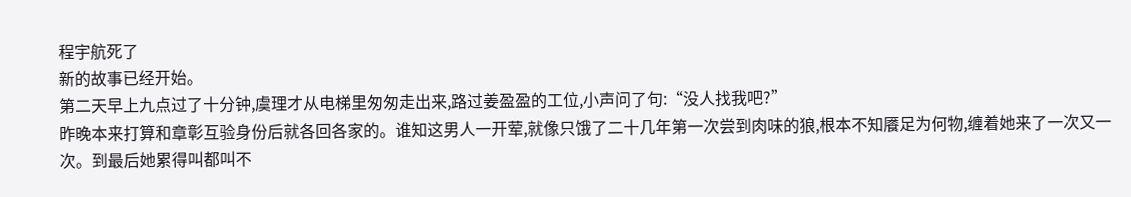程宇航死了
新的故事已经开始。
第二天早上九点过了十分钟,虞理才从电梯里匆匆走出来,路过姜盈盈的工位,小声问了句:“没人找我吧?”
昨晚本来打算和章彰互验身份后就各回各家的。谁知这男人一开荤,就像只饿了二十几年第一次尝到肉味的狼,根本不知餍足为何物,缠着她来了一次又一次。到最后她累得叫都叫不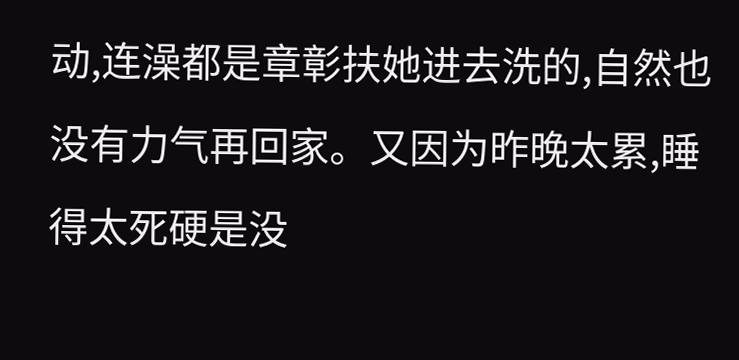动,连澡都是章彰扶她进去洗的,自然也没有力气再回家。又因为昨晚太累,睡得太死硬是没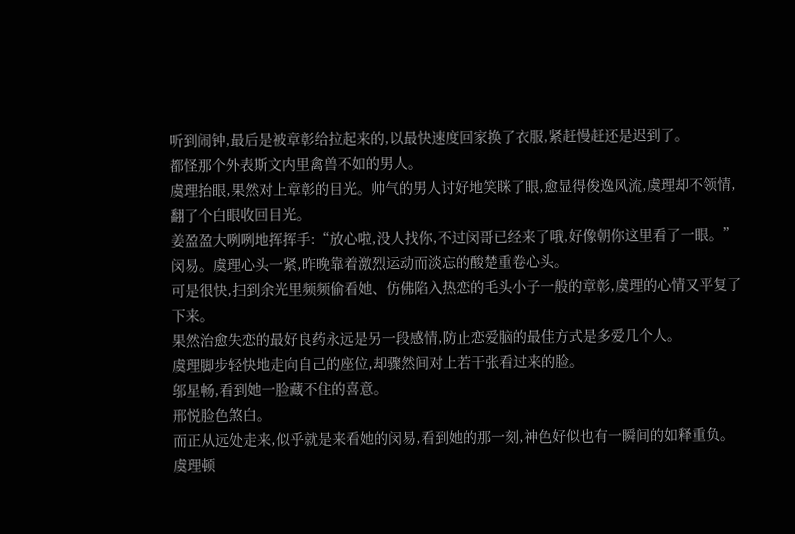听到闹钟,最后是被章彰给拉起来的,以最快速度回家换了衣服,紧赶慢赶还是迟到了。
都怪那个外表斯文内里禽兽不如的男人。
虞理抬眼,果然对上章彰的目光。帅气的男人讨好地笑眯了眼,愈显得俊逸风流,虞理却不领情,翻了个白眼收回目光。
姜盈盈大咧咧地挥挥手:“放心啦,没人找你,不过闵哥已经来了哦,好像朝你这里看了一眼。”
闵易。虞理心头一紧,昨晚靠着激烈运动而淡忘的酸楚重卷心头。
可是很快,扫到余光里频频偷看她、仿佛陷入热恋的毛头小子一般的章彰,虞理的心情又平复了下来。
果然治愈失恋的最好良药永远是另一段感情,防止恋爱脑的最佳方式是多爱几个人。
虞理脚步轻快地走向自己的座位,却骤然间对上若干张看过来的脸。
邬星畅,看到她一脸藏不住的喜意。
邢悦脸色煞白。
而正从远处走来,似乎就是来看她的闵易,看到她的那一刻,神色好似也有一瞬间的如释重负。
虞理顿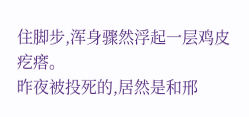住脚步,浑身骤然浮起一层鸡皮疙瘩。
昨夜被投死的,居然是和邢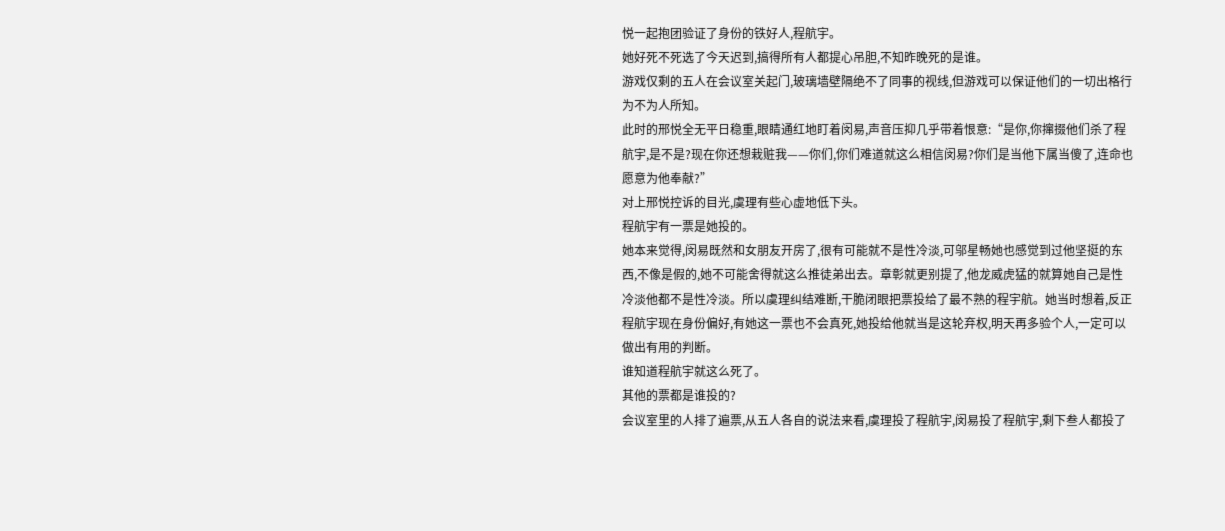悦一起抱团验证了身份的铁好人,程航宇。
她好死不死选了今天迟到,搞得所有人都提心吊胆,不知昨晚死的是谁。
游戏仅剩的五人在会议室关起门,玻璃墙壁隔绝不了同事的视线,但游戏可以保证他们的一切出格行为不为人所知。
此时的邢悦全无平日稳重,眼睛通红地盯着闵易,声音压抑几乎带着恨意:“是你,你撺掇他们杀了程航宇,是不是?现在你还想栽赃我——你们,你们难道就这么相信闵易?你们是当他下属当傻了,连命也愿意为他奉献?”
对上邢悦控诉的目光,虞理有些心虚地低下头。
程航宇有一票是她投的。
她本来觉得,闵易既然和女朋友开房了,很有可能就不是性冷淡,可邬星畅她也感觉到过他坚挺的东西,不像是假的,她不可能舍得就这么推徒弟出去。章彰就更别提了,他龙威虎猛的就算她自己是性冷淡他都不是性冷淡。所以虞理纠结难断,干脆闭眼把票投给了最不熟的程宇航。她当时想着,反正程航宇现在身份偏好,有她这一票也不会真死,她投给他就当是这轮弃权,明天再多验个人,一定可以做出有用的判断。
谁知道程航宇就这么死了。
其他的票都是谁投的?
会议室里的人排了遍票,从五人各自的说法来看,虞理投了程航宇,闵易投了程航宇,剩下叁人都投了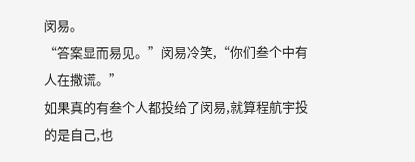闵易。
“答案显而易见。”闵易冷笑,“你们叁个中有人在撒谎。”
如果真的有叁个人都投给了闵易,就算程航宇投的是自己,也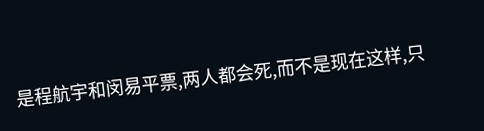是程航宇和闵易平票,两人都会死,而不是现在这样,只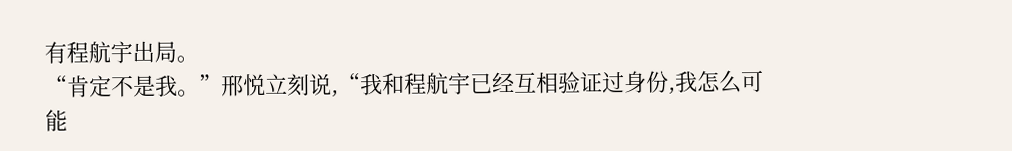有程航宇出局。
“肯定不是我。”邢悦立刻说,“我和程航宇已经互相验证过身份,我怎么可能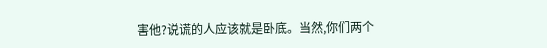害他?说谎的人应该就是卧底。当然,你们两个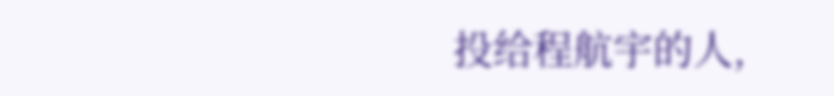投给程航宇的人,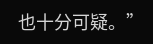也十分可疑。”